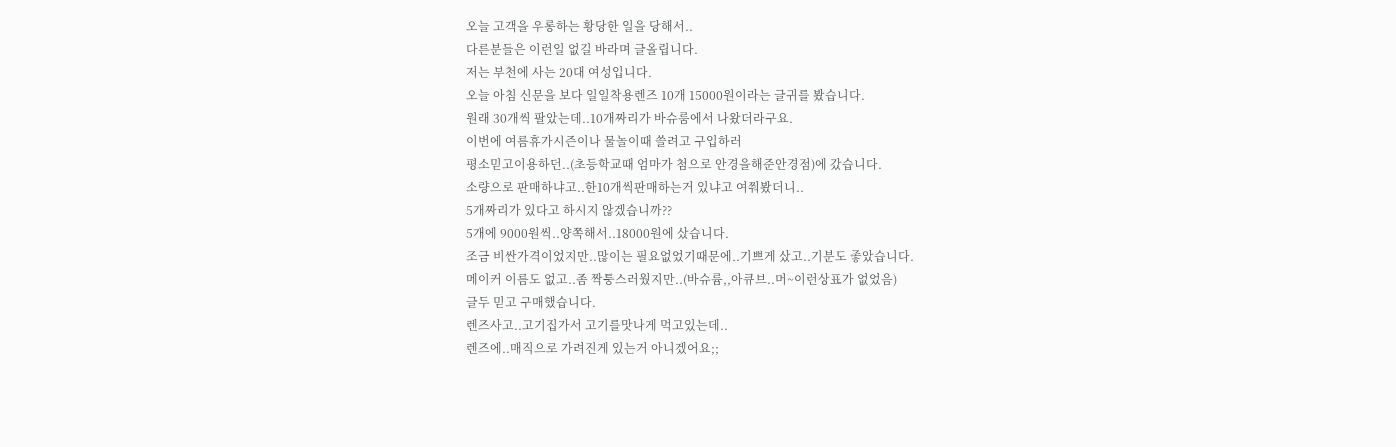오늘 고객을 우롱하는 황당한 일을 당해서..
다른분들은 이런일 없길 바라며 글올립니다.
저는 부천에 사는 20대 여성입니다.
오늘 아침 신문을 보다 일일착용렌즈 10개 15000원이라는 글귀를 봤습니다.
원래 30개씩 팔았는데..10개짜리가 바슈룸에서 나왔더라구요.
이번에 여름휴가시즌이나 물놀이때 쓸려고 구입하러
평소믿고이용하던..(초등학교때 엄마가 첨으로 안경을해준안경점)에 갔습니다.
소량으로 판매하냐고..한10개씩판매하는거 있냐고 여쭤봤더니..
5개짜리가 있다고 하시지 않겠습니까??
5개에 9000원씩..양쪽해서..18000원에 샀습니다.
조금 비싼가격이었지만..많이는 필요없었기때문에..기쁘게 샀고..기분도 좋았습니다.
메이커 이름도 없고..좀 짝퉁스러웠지만..(바슈륨,,아큐브..머~이런상표가 없었음)
글두 믿고 구매했습니다.
렌즈사고..고기집가서 고기를맛나게 먹고있는데..
렌즈에..매직으로 가려진게 있는거 아니겠어요;;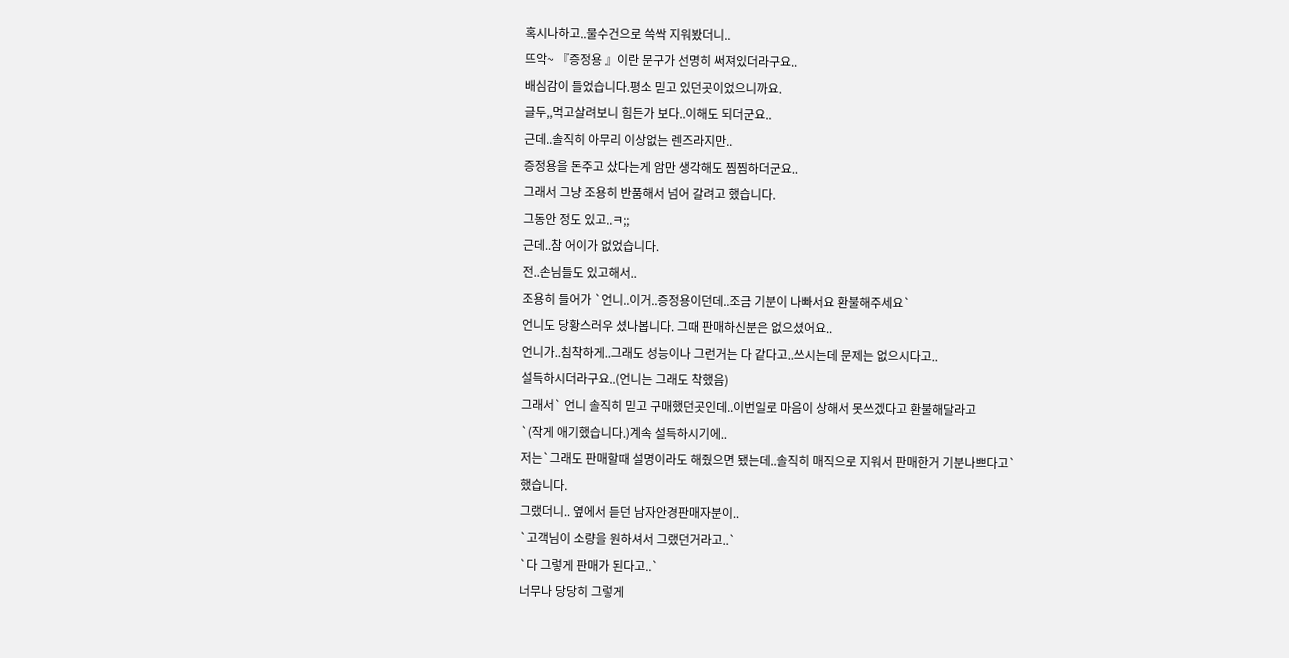혹시나하고..물수건으로 쓱싹 지워봤더니..
뜨악~ 『증정용 』이란 문구가 선명히 써져있더라구요..
배심감이 들었습니다.평소 믿고 있던곳이었으니까요.
글두,,먹고살려보니 힘든가 보다..이해도 되더군요..
근데..솔직히 아무리 이상없는 렌즈라지만..
증정용을 돈주고 샀다는게 암만 생각해도 찜찜하더군요..
그래서 그냥 조용히 반품해서 넘어 갈려고 했습니다.
그동안 정도 있고..ㅋ;;
근데..참 어이가 없었습니다.
전..손님들도 있고해서..
조용히 들어가 `언니..이거..증정용이던데..조금 기분이 나빠서요 환불해주세요`
언니도 당황스러우 셨나봅니다. 그때 판매하신분은 없으셨어요..
언니가..침착하게..그래도 성능이나 그런거는 다 같다고..쓰시는데 문제는 없으시다고..
설득하시더라구요..(언니는 그래도 착했음)
그래서` 언니 솔직히 믿고 구매했던곳인데..이번일로 마음이 상해서 못쓰겠다고 환불해달라고
`(작게 애기했습니다.)계속 설득하시기에..
저는`그래도 판매할때 설명이라도 해줬으면 됐는데..솔직히 매직으로 지워서 판매한거 기분나쁘다고`
했습니다.
그랬더니.. 옆에서 듣던 남자안경판매자분이..
`고객님이 소량을 원하셔서 그랬던거라고..`
`다 그렇게 판매가 된다고..`
너무나 당당히 그렇게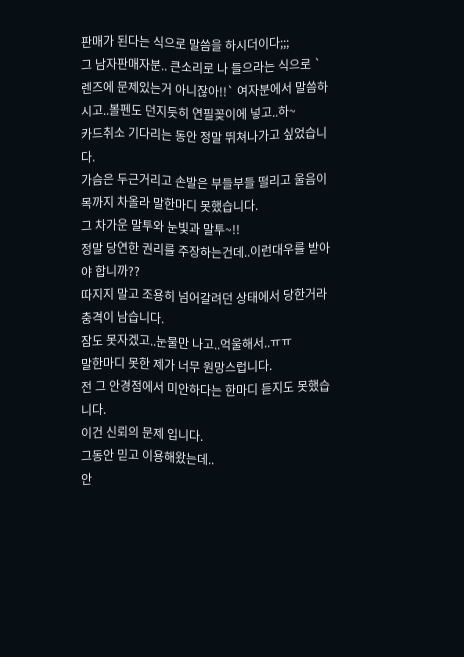판매가 된다는 식으로 말씀을 하시더이다;;;
그 남자판매자분.. 큰소리로 나 들으라는 식으로 `렌즈에 문제있는거 아니잖아!!` 여자분에서 말씀하시고..볼펜도 던지듯히 연필꽂이에 넣고..하~
카드취소 기다리는 동안 정말 뛰쳐나가고 싶었습니다.
가슴은 두근거리고 손발은 부들부들 떨리고 울음이 목까지 차올라 말한마디 못했습니다.
그 차가운 말투와 눈빛과 말투~!!
정말 당연한 권리를 주장하는건데..이런대우를 받아야 합니까??
따지지 말고 조용히 넘어갈려던 상태에서 당한거라 충격이 남습니다.
잠도 못자겠고..눈물만 나고..억울해서..ㅠㅠ
말한마디 못한 제가 너무 원망스럽니다.
전 그 안경점에서 미안하다는 한마디 듣지도 못했습니다.
이건 신뢰의 문제 입니다.
그동안 믿고 이용해왔는데..
안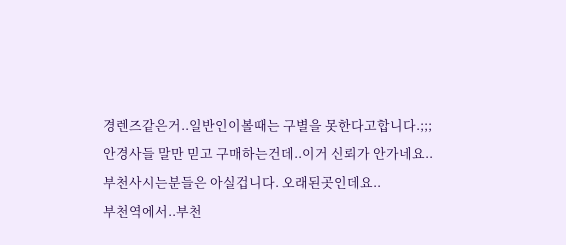경렌즈같은거..일반인이볼때는 구별을 못한다고합니다.;;;
안경사들 말만 믿고 구매하는건데..이거 신뢰가 안가네요..
부천사시는분들은 아실겁니다. 오래된곳인데요..
부천역에서..부천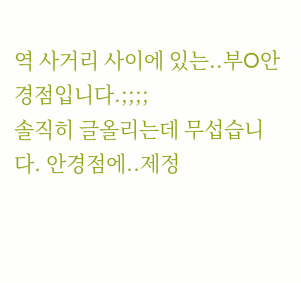역 사거리 사이에 있는..부O안경점입니다.;;;;
솔직히 글올리는데 무섭습니다. 안경점에..제정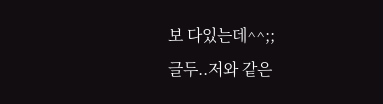보 다있는데^^;;
글두..저와 같은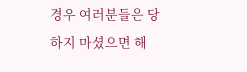경우 여러분들은 당하지 마셨으면 해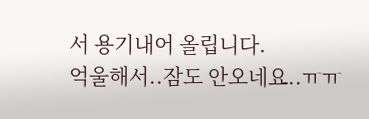서 용기내어 올립니다.
억울해서..잠도 안오네요..ㅠㅠ